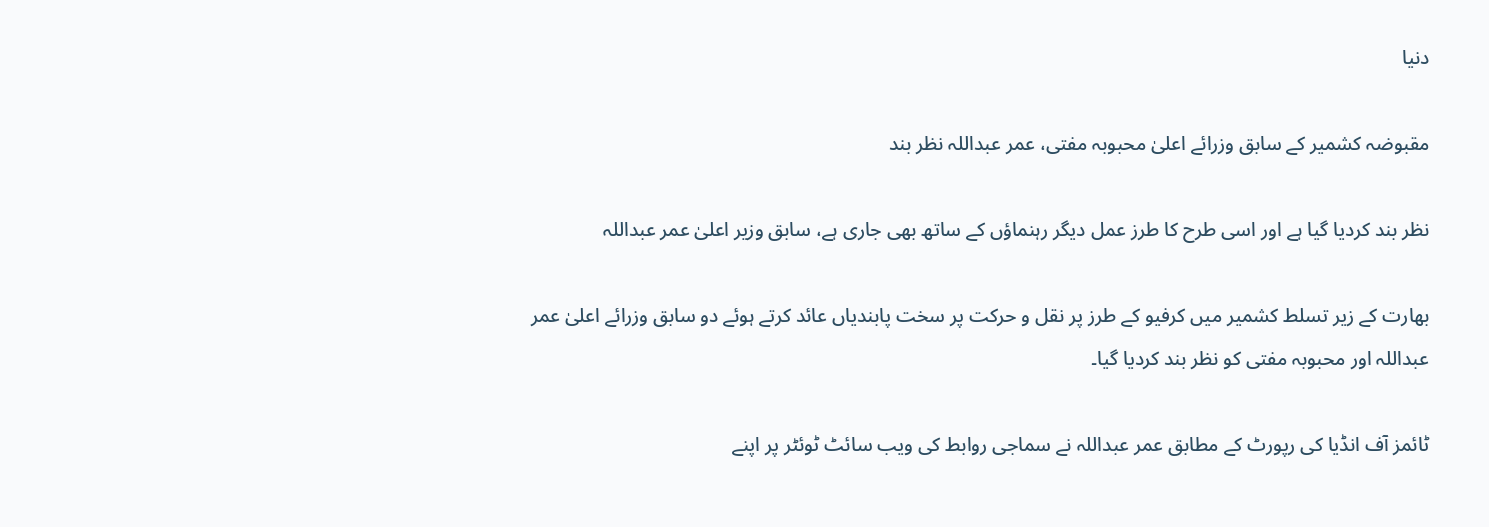دنیا

مقبوضہ کشمیر کے سابق وزرائے اعلیٰ محبوبہ مفتی، عمر عبداللہ نظر بند

نظر بند کردیا گیا ہے اور اسی طرح کا طرز عمل دیگر رہنماؤں کے ساتھ بھی جاری ہے، سابق وزیر اعلیٰ عمر عبداللہ

بھارت کے زیر تسلط کشمیر میں کرفیو کے طرز پر نقل و حرکت پر سخت پابندیاں عائد کرتے ہوئے دو سابق وزرائے اعلیٰ عمر عبداللہ اور محبوبہ مفتی کو نظر بند کردیا گیا۔

ٹائمز آف انڈیا کی رپورٹ کے مطابق عمر عبداللہ نے سماجی روابط کی ویب سائٹ ٹوئٹر پر اپنے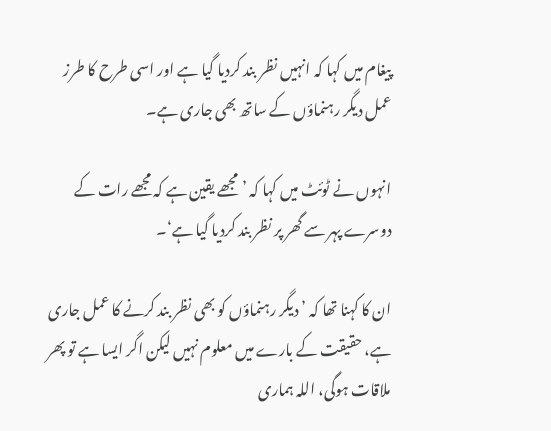پیغام میں کہا کہ انہیں نظر بند کردیا گیا ہے اور اسی طرح کا طرز عمل دیگر رہنماؤں کے ساتھ بھی جاری ہے۔

انہوں نے ٹوئٹ میں کہا کہ ’مجھے یقین ہے کہ مجھے رات کے دوسرے پہر سے گھر پر نظر بند کردیا گیا ہے‘۔

ان کا کہنا تھا کہ ’دیگر رہنماؤں کو بھی نظر بند کرنے کا عمل جاری ہے، حقیقت کے بارے میں معلوم نہیں لیکن اگر ایسا ہے تو پھر ملاقات ہوگی، اللہ ہماری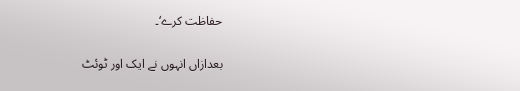حفاظت کرے‘۔

بعدازاں انہوں نے ایک اور ٹوئٹ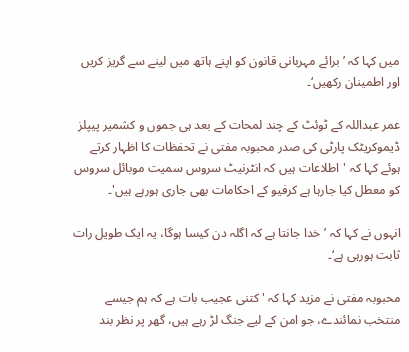میں کہا کہ ’برائے مہربانی قانون کو اپنے ہاتھ میں لینے سے گریز کریں اور اطمینان رکھیں‘۔

عمر عبداللہ کے ٹوئٹ کے چند لمحات کے بعد ہی جموں و کشمیر پیپلز ڈیموکریٹک پارٹی کی صدر محبوبہ مفتی نے تحفظات کا اظہار کرتے ہوئے کہا کہ 'اطلاعات ہیں کہ انٹرنیٹ سروس سمیت موبائل سروس کو معطل کیا جارہا ہے کرفیو کے احکامات بھی جاری ہورہے ہیں'۔

انہوں نے کہا کہ ’خدا جانتا ہے کہ اگلہ دن کیسا ہوگا، یہ ایک طویل رات ثابت ہورہی ہے‘۔

محبوبہ مفتی نے مزید کہا کہ 'کتنی عجیب بات ہے کہ ہم جیسے منتخب نمائندے، جو امن کے لیے جنگ لڑ رہے ہیں، گھر پر نظر بند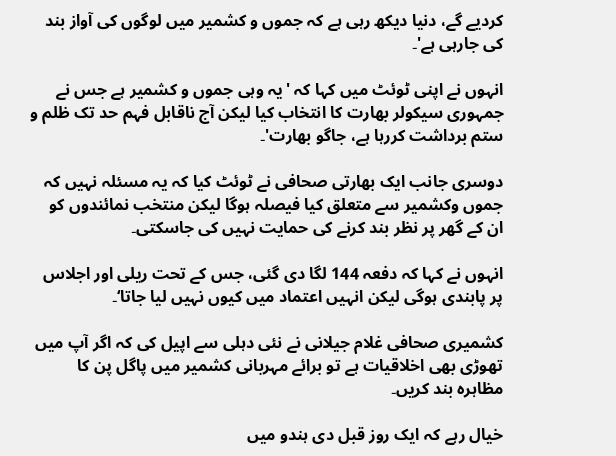کردیے گے، دنیا دیکھ رہی ہے کہ جموں و کشمیر میں لوگوں کی آواز بند کی جارہی ہے'۔

انہوں نے اپنی ٹوئٹ میں کہا کہ 'یہ وہی جموں و کشمیر ہے جس نے جمہوری سیکولر بھارت کا انتخاب کیا لیکن آج ناقابل فہم حد تک ظلم و ستم برداشت کررہا ہے، جاگو بھارت'۔

دوسری جانب ایک بھارتی صحافی نے ٹوئٹ کیا کہ یہ مسئلہ نہیں کہ جموں وکشمیر سے متعلق کیا فیصلہ ہوگا لیکن منتخب نمائندوں کو ان کے گھر پر نظر بند کرنے کی حمایت نہیں کی جاسکتی۔

انہوں نے کہا کہ دفعہ 144 لگا دی گئی، جس کے تحت ریلی اور اجلاس پر پابندی ہوگی لیکن انہیں اعتماد میں کیوں نہیں لیا جاتا‘۔

کشمیری صحافی غلام جیلانی نے نئی دہلی سے اپیل کی کہ اگر آپ میں تھوڑی بھی اخلاقیات ہے تو برائے مہربانی کشمیر میں پاگل پن کا مظاہرہ بند کریں۔

خیال رہے کہ ایک روز قبل دی ہندو میں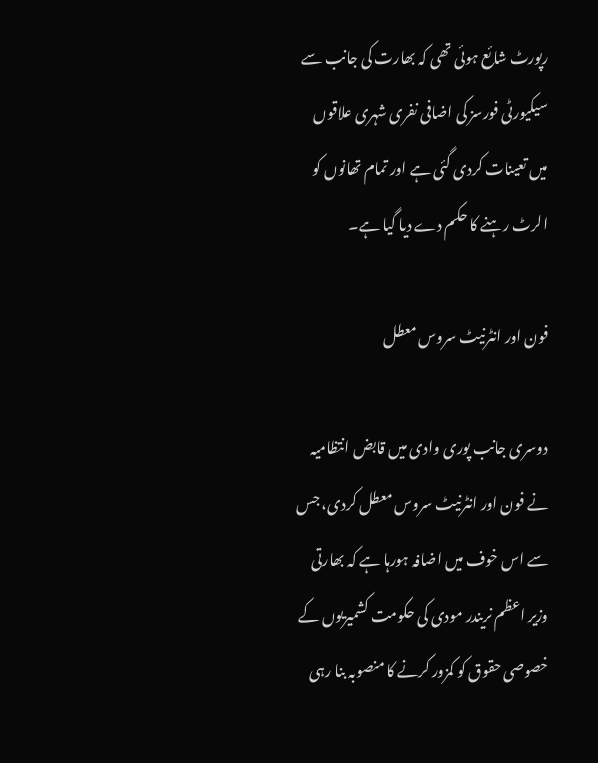رپورٹ شائع ہوئی تھی کہ بھارت کی جانب سے سیکیورٹی فورسز کی اضافی نفری شہری علاقوں میں تعینات کردی گئی ہے اور تمام تھانوں کو الرٹ رہنے کا حکم دے دیا گیا ہے۔

فون اور انٹرنیٹ سروس معطل

دوسری جانب پوری وادی میں قابض انتظامیہ نے فون اور انٹرنیٹ سروس معطل کردی، جس سے اس خوف میں اضافہ ہورہا ہے کہ بھارتی وزیر اعظم نریندر مودی کی حکومت کشمیریوں کے خصوصی حقوق کو کمزور کرنے کا منصوبہ بنا رہی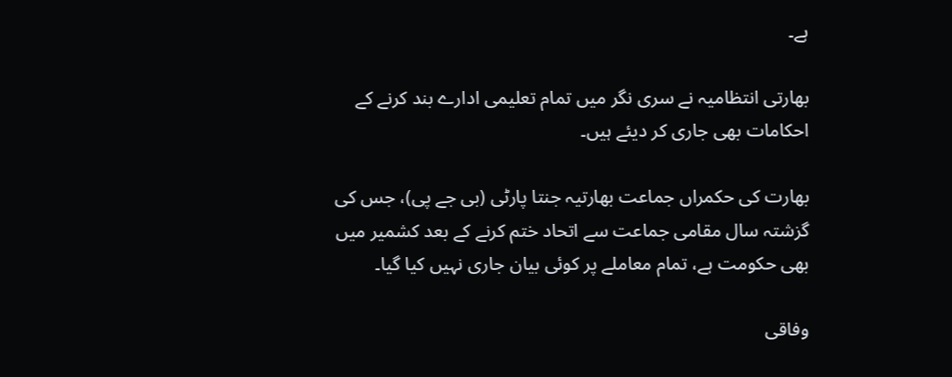ہے۔

بھارتی انتظامیہ نے سری نگر میں تمام تعلیمی ادارے بند کرنے کے احکامات بھی جاری کر دیئے ہیں۔

بھارت کی حکمراں جماعت بھارتیہ جنتا پارٹی (بی جے پی)، جس کی گزشتہ سال مقامی جماعت سے اتحاد ختم کرنے کے بعد کشمیر میں بھی حکومت ہے، تمام معاملے پر کوئی بیان جاری نہیں کیا گیا۔

وفاقی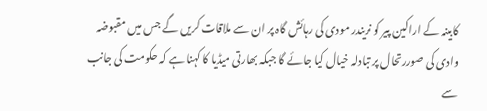کابینہ کے اراکین پیر کو نریندر مودی کی رہائش گاہ پر ان سے ملاقات کریں گے جس میں مقبوضہ وادی کی صوررتحال پر تبادلہ خیال کیا جائے گا جبکہ بھارتی میڈیا کا کہنا ہے کہ حکومت کی جانب سے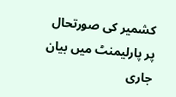کشمیر کی صورتحال پر پارلیمنٹ میں بیان جاری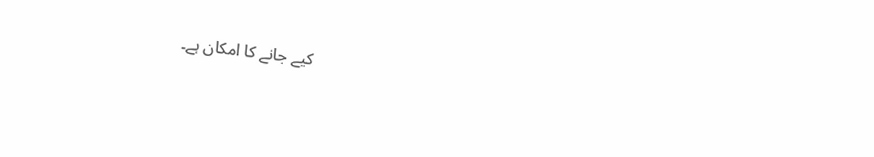کیے جانے کا امکان ہے۔